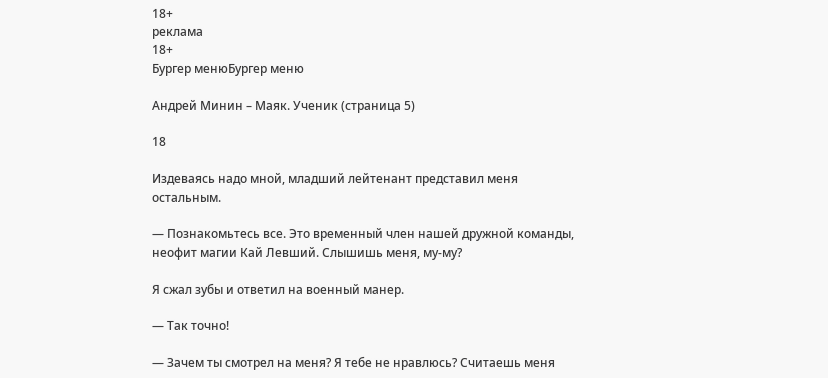18+
реклама
18+
Бургер менюБургер меню

Андрей Минин – Маяк. Ученик (страница 5)

18

Издеваясь надо мной, младший лейтенант представил меня остальным.

— Познакомьтесь все. Это временный член нашей дружной команды, неофит магии Кай Левший. Слышишь меня, му-му?

Я сжал зубы и ответил на военный манер.

— Так точно!

— Зачем ты смотрел на меня? Я тебе не нравлюсь? Считаешь меня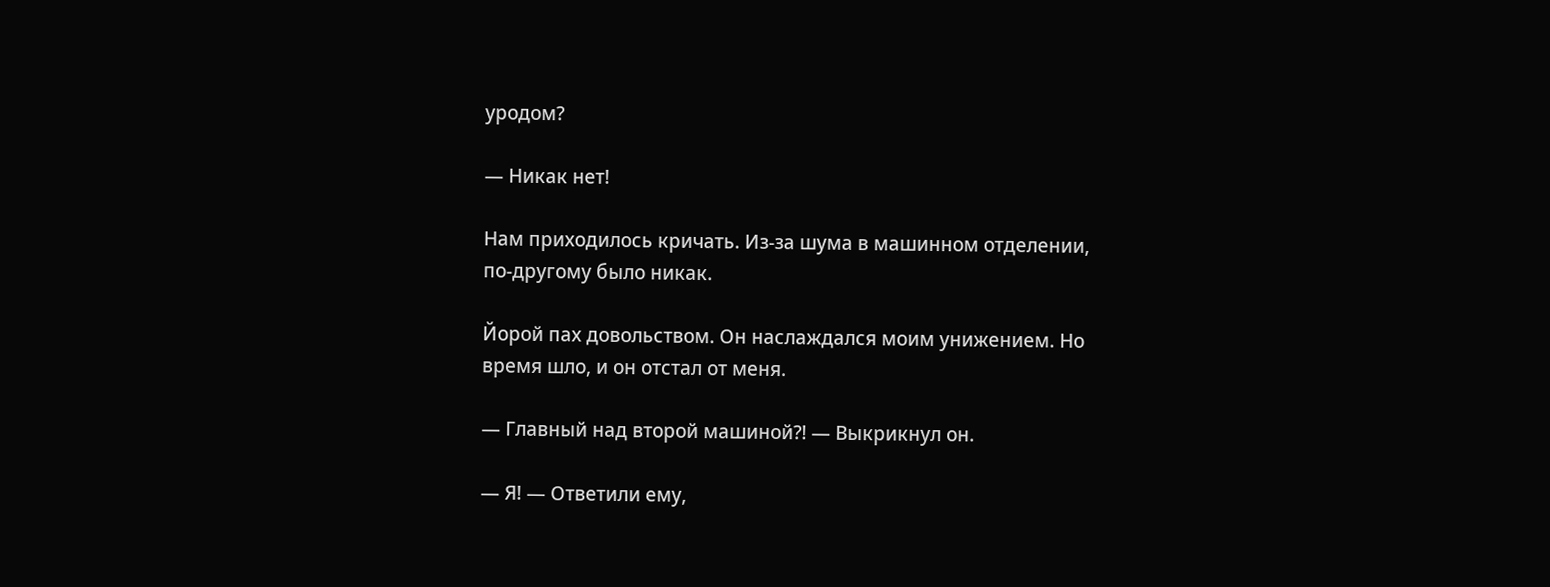уродом?

— Никак нет!

Нам приходилось кричать. Из-за шума в машинном отделении, по-другому было никак.

Йорой пах довольством. Он наслаждался моим унижением. Но время шло, и он отстал от меня.

— Главный над второй машиной⁈ — Выкрикнул он.

— Я! — Ответили ему,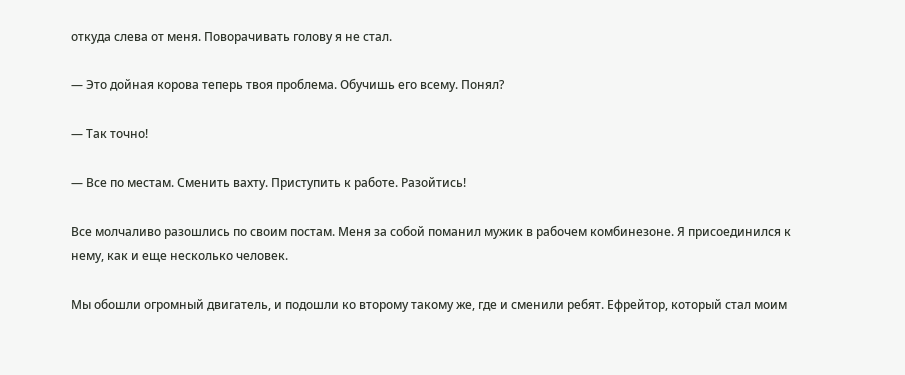откуда слева от меня. Поворачивать голову я не стал.

— Это дойная корова теперь твоя проблема. Обучишь его всему. Понял?

— Так точно!

— Все по местам. Сменить вахту. Приступить к работе. Разойтись!

Все молчаливо разошлись по своим постам. Меня за собой поманил мужик в рабочем комбинезоне. Я присоединился к нему, как и еще несколько человек.

Мы обошли огромный двигатель, и подошли ко второму такому же, где и сменили ребят. Ефрейтор, который стал моим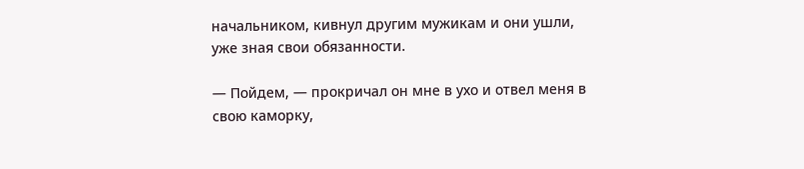начальником, кивнул другим мужикам и они ушли, уже зная свои обязанности.

— Пойдем, — прокричал он мне в ухо и отвел меня в свою каморку,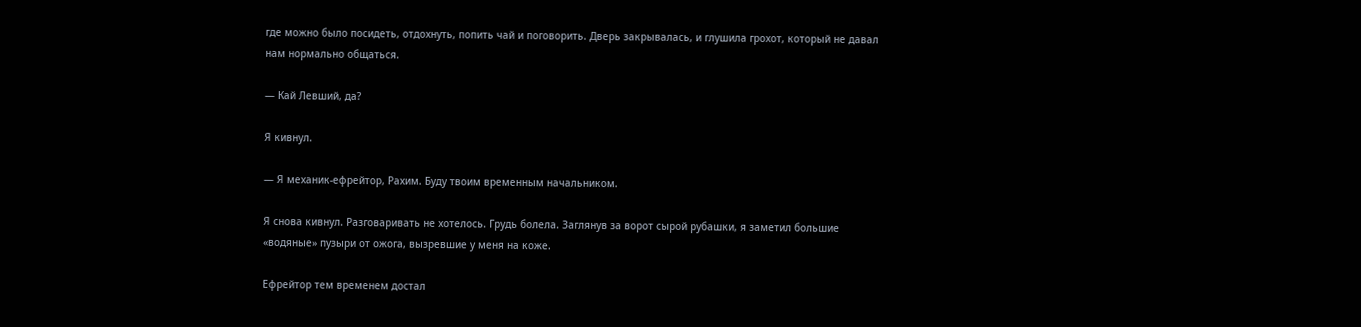где можно было посидеть, отдохнуть, попить чай и поговорить. Дверь закрывалась, и глушила грохот, который не давал нам нормально общаться.

— Кай Левший, да?

Я кивнул.

— Я механик-ефрейтор, Рахим. Буду твоим временным начальником.

Я снова кивнул. Разговаривать не хотелось. Грудь болела. Заглянув за ворот сырой рубашки, я заметил большие «водяные» пузыри от ожога, вызревшие у меня на коже.

Ефрейтор тем временем достал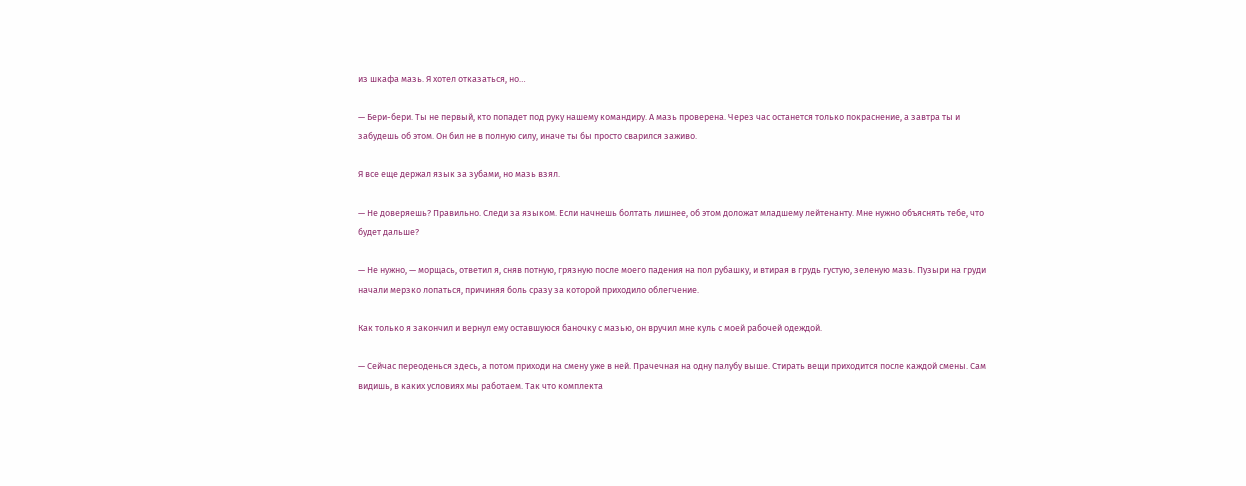из шкафа мазь. Я хотел отказаться, но…

— Бери-бери. Ты не первый, кто попадет под руку нашему командиру. А мазь проверена. Через час останется только покраснение, а завтра ты и забудешь об этом. Он бил не в полную силу, иначе ты бы просто сварился заживо.

Я все еще держал язык за зубами, но мазь взял.

— Не доверяешь? Правильно. Следи за языком. Если начнешь болтать лишнее, об этом доложат младшему лейтенанту. Мне нужно объяснять тебе, что будет дальше?

— Не нужно, — морщась, ответил я, сняв потную, грязную после моего падения на пол рубашку, и втирая в грудь густую, зеленую мазь. Пузыри на груди начали мерзко лопаться, причиняя боль сразу за которой приходило облегчение.

Как только я закончил и вернул ему оставшуюся баночку с мазью, он вручил мне куль с моей рабочей одеждой.

— Сейчас переоденься здесь, а потом приходи на смену уже в ней. Прачечная на одну палубу выше. Стирать вещи приходится после каждой смены. Сам видишь, в каких условиях мы работаем. Так что комплекта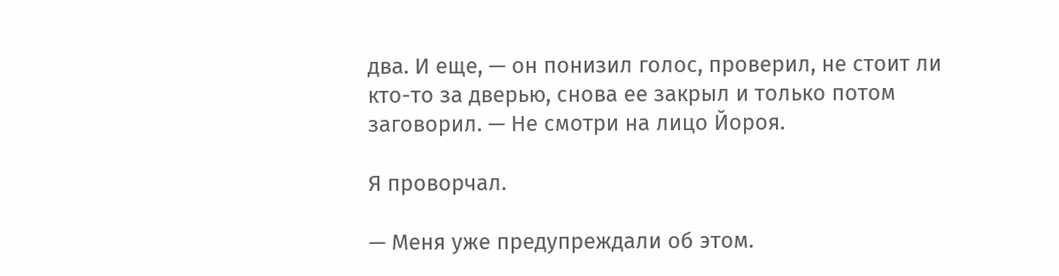два. И еще, — он понизил голос, проверил, не стоит ли кто-то за дверью, снова ее закрыл и только потом заговорил. — Не смотри на лицо Йороя.

Я проворчал.

— Меня уже предупреждали об этом.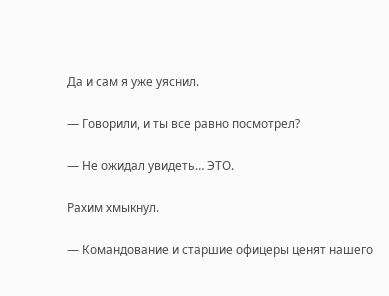Да и сам я уже уяснил.

— Говорили, и ты все равно посмотрел?

— Не ожидал увидеть… ЭТО.

Рахим хмыкнул.

— Командование и старшие офицеры ценят нашего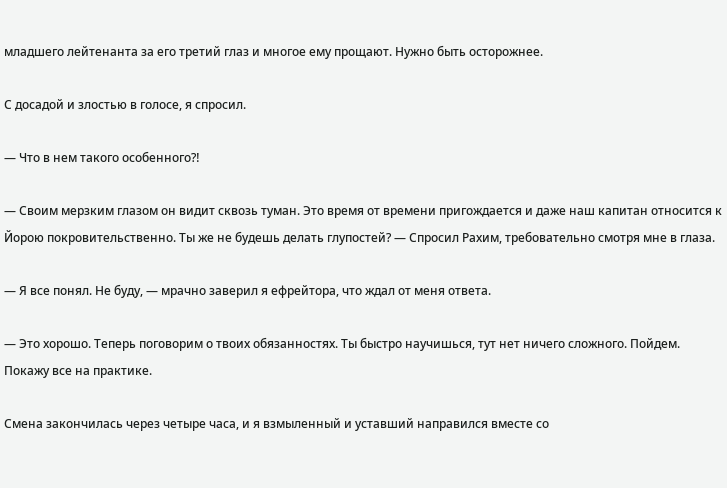младшего лейтенанта за его третий глаз и многое ему прощают. Нужно быть осторожнее.

С досадой и злостью в голосе, я спросил.

— Что в нем такого особенного⁈

— Своим мерзким глазом он видит сквозь туман. Это время от времени пригождается и даже наш капитан относится к Йорою покровительственно. Ты же не будешь делать глупостей? — Спросил Рахим, требовательно смотря мне в глаза.

— Я все понял. Не буду, — мрачно заверил я ефрейтора, что ждал от меня ответа.

— Это хорошо. Теперь поговорим о твоих обязанностях. Ты быстро научишься, тут нет ничего сложного. Пойдем. Покажу все на практике.

Смена закончилась через четыре часа, и я взмыленный и уставший направился вместе со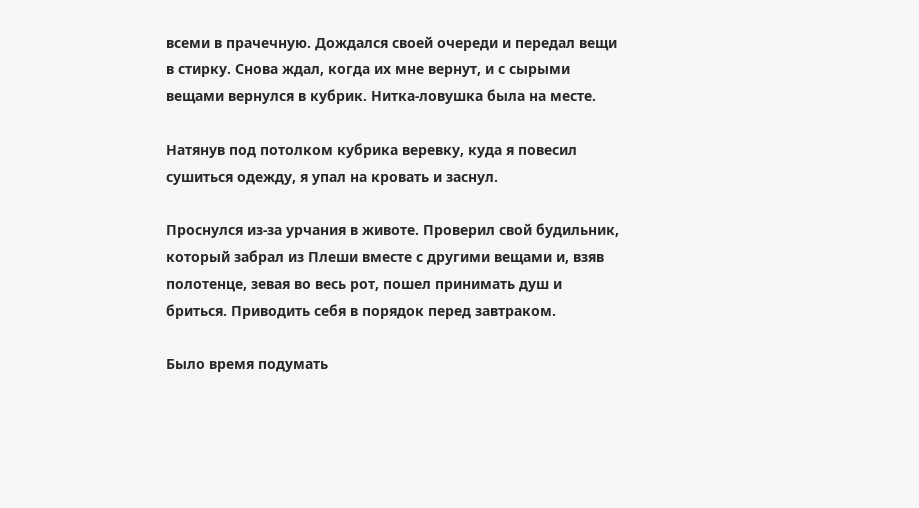всеми в прачечную. Дождался своей очереди и передал вещи в стирку. Снова ждал, когда их мне вернут, и с сырыми вещами вернулся в кубрик. Нитка-ловушка была на месте.

Натянув под потолком кубрика веревку, куда я повесил сушиться одежду, я упал на кровать и заснул.

Проснулся из-за урчания в животе. Проверил свой будильник, который забрал из Плеши вместе с другими вещами и, взяв полотенце, зевая во весь рот, пошел принимать душ и бриться. Приводить себя в порядок перед завтраком.

Было время подумать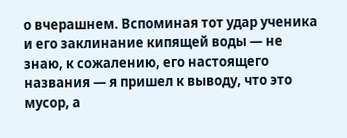о вчерашнем. Вспоминая тот удар ученика и его заклинание кипящей воды — не знаю, к сожалению, его настоящего названия — я пришел к выводу, что это мусор, а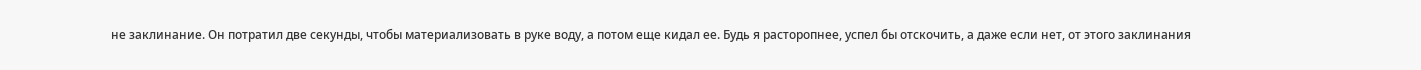не заклинание. Он потратил две секунды, чтобы материализовать в руке воду, а потом еще кидал ее. Будь я расторопнее, успел бы отскочить, а даже если нет, от этого заклинания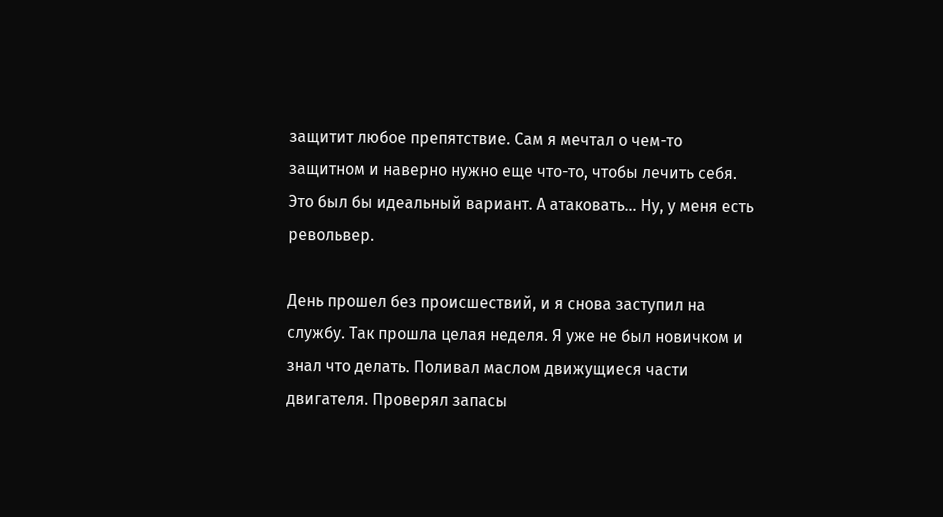защитит любое препятствие. Сам я мечтал о чем-то защитном и наверно нужно еще что-то, чтобы лечить себя. Это был бы идеальный вариант. А атаковать… Ну, у меня есть револьвер.

День прошел без происшествий, и я снова заступил на службу. Так прошла целая неделя. Я уже не был новичком и знал что делать. Поливал маслом движущиеся части двигателя. Проверял запасы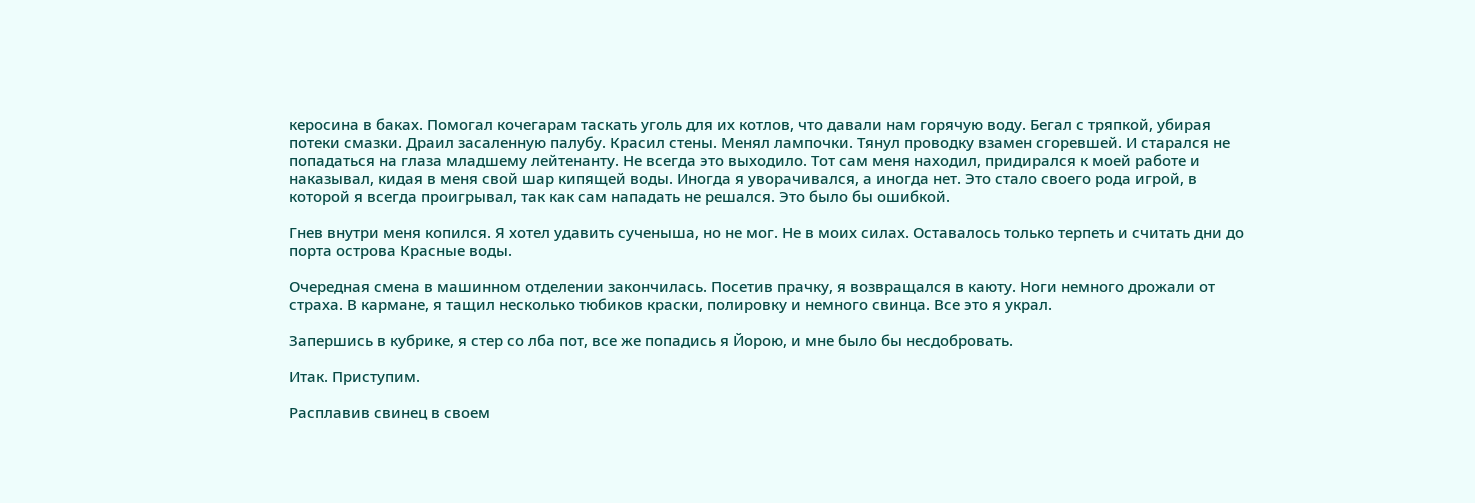керосина в баках. Помогал кочегарам таскать уголь для их котлов, что давали нам горячую воду. Бегал с тряпкой, убирая потеки смазки. Драил засаленную палубу. Красил стены. Менял лампочки. Тянул проводку взамен сгоревшей. И старался не попадаться на глаза младшему лейтенанту. Не всегда это выходило. Тот сам меня находил, придирался к моей работе и наказывал, кидая в меня свой шар кипящей воды. Иногда я уворачивался, а иногда нет. Это стало своего рода игрой, в которой я всегда проигрывал, так как сам нападать не решался. Это было бы ошибкой.

Гнев внутри меня копился. Я хотел удавить сученыша, но не мог. Не в моих силах. Оставалось только терпеть и считать дни до порта острова Красные воды.

Очередная смена в машинном отделении закончилась. Посетив прачку, я возвращался в каюту. Ноги немного дрожали от страха. В кармане, я тащил несколько тюбиков краски, полировку и немного свинца. Все это я украл.

Запершись в кубрике, я стер со лба пот, все же попадись я Йорою, и мне было бы несдобровать.

Итак. Приступим.

Расплавив свинец в своем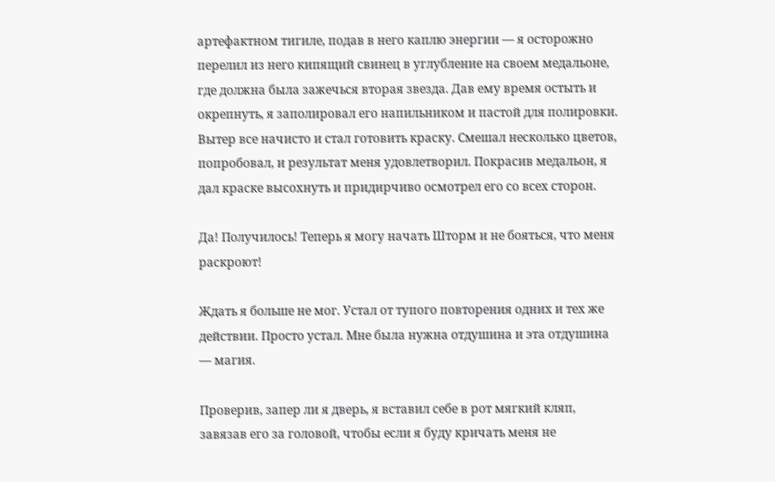артефактном тигиле, подав в него каплю энергии — я осторожно перелил из него кипящий свинец в углубление на своем медальоне, где должна была зажечься вторая звезда. Дав ему время остыть и окрепнуть, я заполировал его напильником и пастой для полировки. Вытер все начисто и стал готовить краску. Смешал несколько цветов, попробовал, и результат меня удовлетворил. Покрасив медальон, я дал краске высохнуть и придирчиво осмотрел его со всех сторон.

Да! Получилось! Теперь я могу начать Шторм и не бояться, что меня раскроют!

Ждать я больше не мог. Устал от тупого повторения одних и тех же действии. Просто устал. Мне была нужна отдушина и эта отдушина — магия.

Проверив, запер ли я дверь, я вставил себе в рот мягкий кляп, завязав его за головой, чтобы если я буду кричать меня не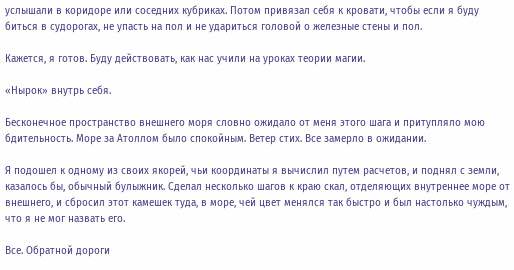услышали в коридоре или соседних кубриках. Потом привязал себя к кровати, чтобы если я буду биться в судорогах, не упасть на пол и не удариться головой о железные стены и пол.

Кажется, я готов. Буду действовать, как нас учили на уроках теории магии.

«Нырок» внутрь себя.

Бесконечное пространство внешнего моря словно ожидало от меня этого шага и притупляло мою бдительность. Море за Атоллом было спокойным. Ветер стих. Все замерло в ожидании.

Я подошел к одному из своих якорей, чьи координаты я вычислил путем расчетов, и поднял с земли, казалось бы, обычный булыжник. Сделал несколько шагов к краю скал, отделяющих внутреннее море от внешнего, и сбросил этот камешек туда, в море, чей цвет менялся так быстро и был настолько чуждым, что я не мог назвать его.

Все. Обратной дороги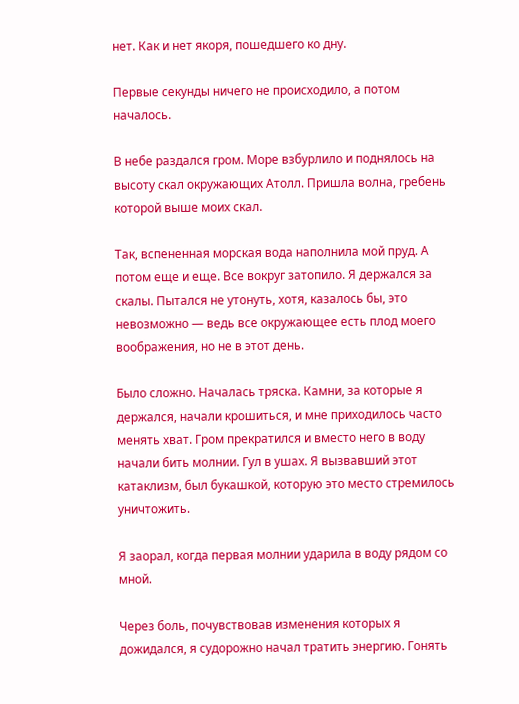нет. Как и нет якоря, пошедшего ко дну.

Первые секунды ничего не происходило, а потом началось.

В небе раздался гром. Море взбурлило и поднялось на высоту скал окружающих Атолл. Пришла волна, гребень которой выше моих скал.

Так, вспененная морская вода наполнила мой пруд. А потом еще и еще. Все вокруг затопило. Я держался за скалы. Пытался не утонуть, хотя, казалось бы, это невозможно — ведь все окружающее есть плод моего воображения, но не в этот день.

Было сложно. Началась тряска. Камни, за которые я держался, начали крошиться, и мне приходилось часто менять хват. Гром прекратился и вместо него в воду начали бить молнии. Гул в ушах. Я вызвавший этот катаклизм, был букашкой, которую это место стремилось уничтожить.

Я заорал, когда первая молнии ударила в воду рядом со мной.

Через боль, почувствовав изменения которых я дожидался, я судорожно начал тратить энергию. Гонять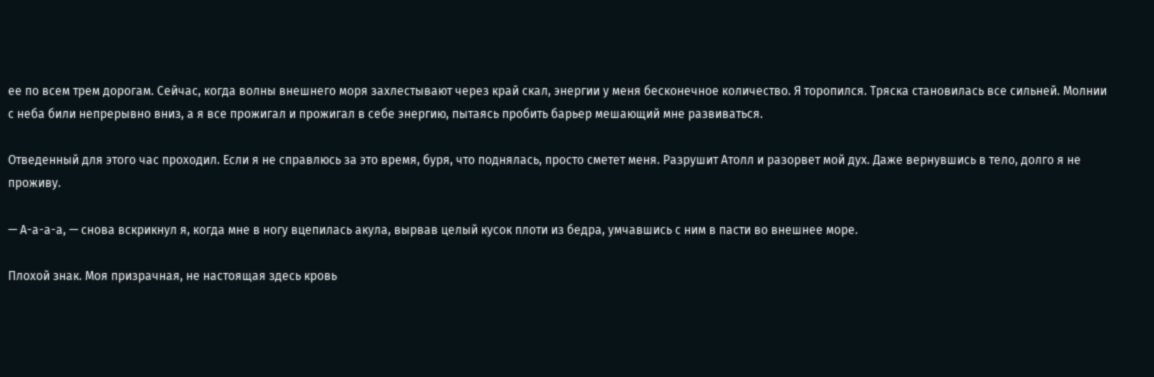ее по всем трем дорогам. Сейчас, когда волны внешнего моря захлестывают через край скал, энергии у меня бесконечное количество. Я торопился. Тряска становилась все сильней. Молнии с неба били непрерывно вниз, а я все прожигал и прожигал в себе энергию, пытаясь пробить барьер мешающий мне развиваться.

Отведенный для этого час проходил. Если я не справлюсь за это время, буря, что поднялась, просто сметет меня. Разрушит Атолл и разорвет мой дух. Даже вернувшись в тело, долго я не проживу.

— А-а-а-а, — снова вскрикнул я, когда мне в ногу вцепилась акула, вырвав целый кусок плоти из бедра, умчавшись с ним в пасти во внешнее море.

Плохой знак. Моя призрачная, не настоящая здесь кровь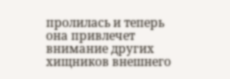пролилась и теперь она привлечет внимание других хищников внешнего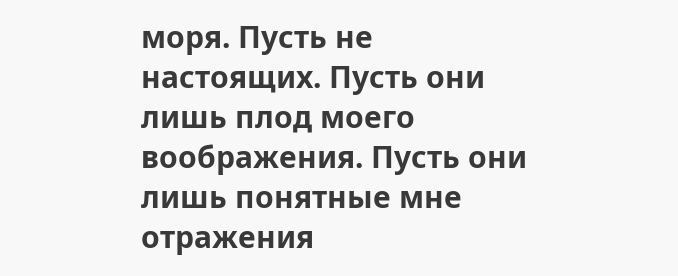моря. Пусть не настоящих. Пусть они лишь плод моего воображения. Пусть они лишь понятные мне отражения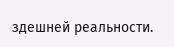здешней реальности.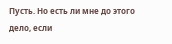Пусть. Но есть ли мне до этого дело, если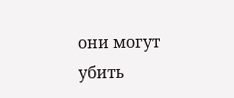они могут убить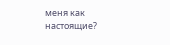меня как настоящие?